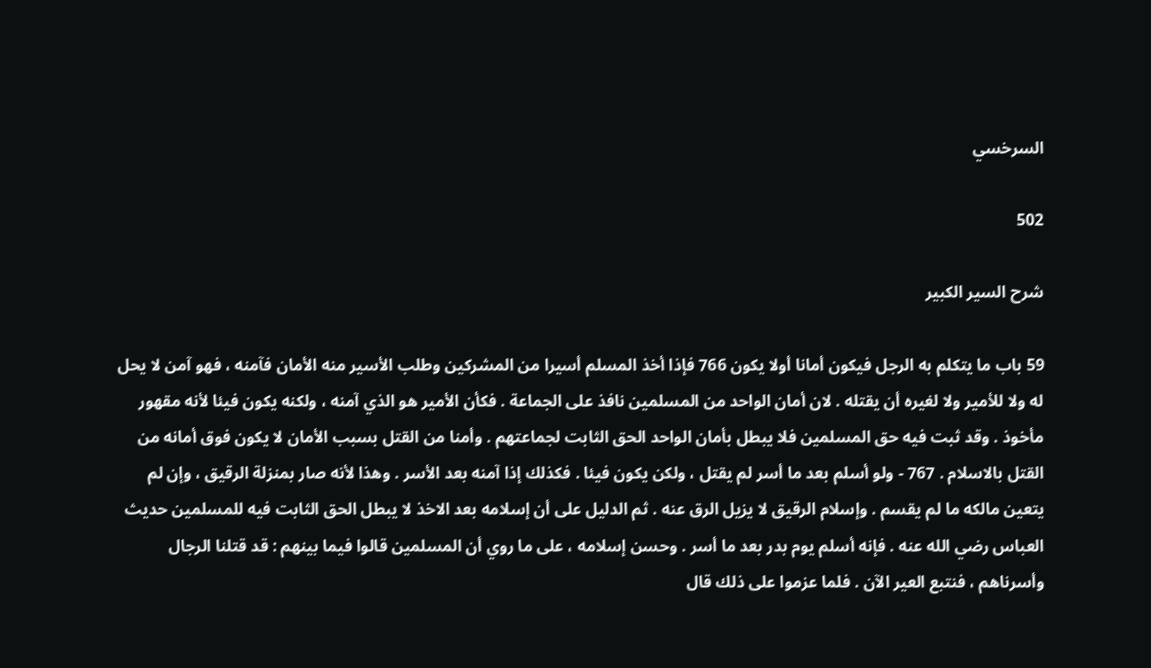السرخسي

502

شرح السير الكبير

59 باب ما يتكلم به الرجل فيكون أمانا أولا يكون 766 فإذا أخذ المسلم أسيرا من المشركين وطلب الأسير منه الأمان فآمنه ، فهو آمن لا يحل له ولا للأمير ولا لغيره أن يقتله . لان أمان الواحد من المسلمين نافذ على الجماعة . فكأن الأمير هو الذي آمنه ، ولكنه يكون فيئا لأنه مقهور مأخوذ . وقد ثبت فيه حق المسلمين فلا يبطل بأمان الواحد الحق الثابت لجماعتهم . وأمنا من القتل بسبب الأمان لا يكون فوق أمانه من القتل بالاسلام . 767 - ولو أسلم بعد ما أسر لم يقتل ، ولكن يكون فيئا . فكذلك إذا آمنه بعد الأسر . وهذا لأنه صار بمنزلة الرقيق ، وإن لم يتعين مالكه ما لم يقسم . وإسلام الرقيق لا يزيل الرق عنه . ثم الدليل على أن إسلامه بعد الاخذ لا يبطل الحق الثابت فيه للمسلمين حديث العباس رضي الله عنه . فإنه أسلم يوم بدر بعد ما أسر . وحسن إسلامه ، على ما روي أن المسلمين قالوا فيما بينهم : قد قتلنا الرجال وأسرناهم ، فنتبع العير الآن . فلما عزموا على ذلك قال